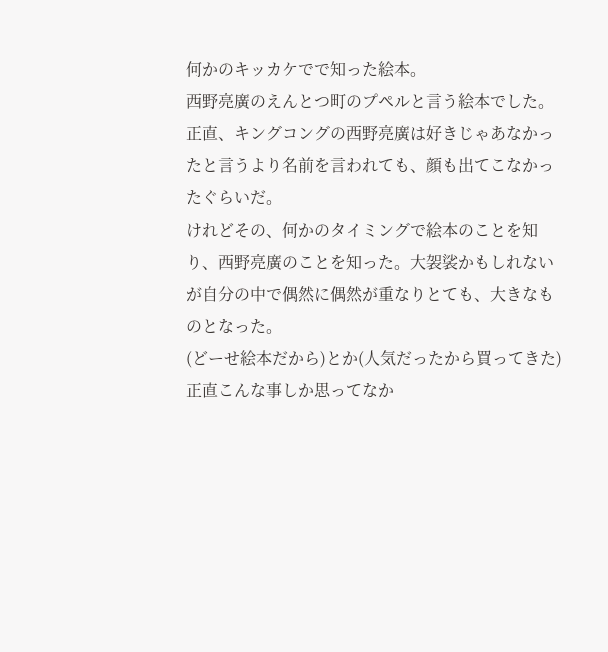何かのキッカケでで知った絵本。
西野亮廣のえんとつ町のプペルと言う絵本でした。
正直、キングコングの西野亮廣は好きじゃあなかったと言うより名前を言われても、顔も出てこなかったぐらいだ。
けれどその、何かのタイミングで絵本のことを知り、西野亮廣のことを知った。大袈裟かもしれないが自分の中で偶然に偶然が重なりとても、大きなものとなった。
(どーせ絵本だから)とか(人気だったから買ってきた)正直こんな事しか思ってなか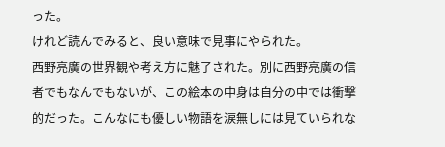った。
けれど読んでみると、良い意味で見事にやられた。
西野亮廣の世界観や考え方に魅了された。別に西野亮廣の信者でもなんでもないが、この絵本の中身は自分の中では衝撃的だった。こんなにも優しい物語を涙無しには見ていられな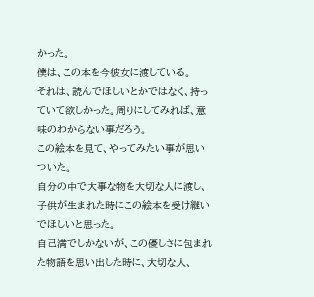かった。
僕は、この本を今彼女に渡している。
それは、読んでほしいとかではなく、持っていて欲しかった。周りにしてみれば、意味のわからない事だろう。
この絵本を見て、やってみたい事が思いついた。
自分の中で大事な物を大切な人に渡し、子供が生まれた時にこの絵本を受け継いでほしいと思った。
自己満でしかないが、この優しさに包まれた物語を思い出した時に、大切な人、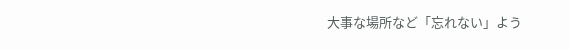大事な場所など「忘れない」よう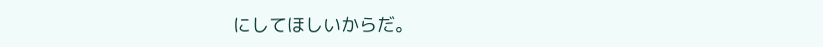にしてほしいからだ。